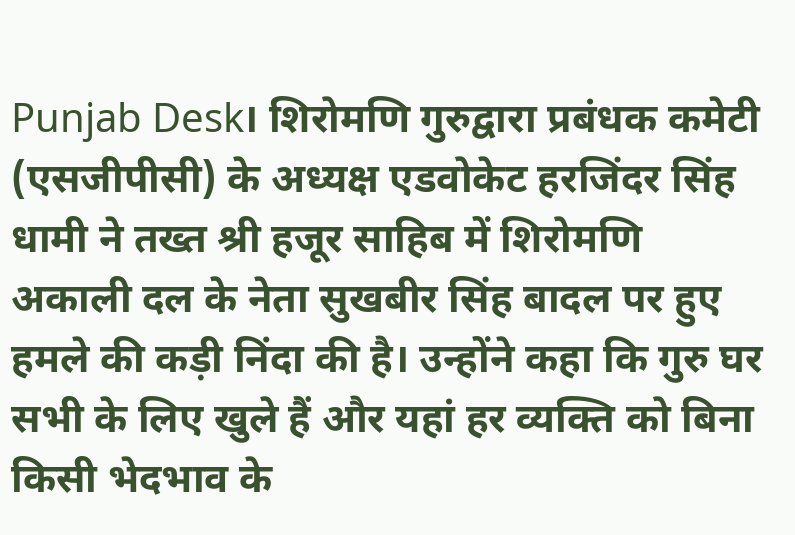Punjab Desk। शिरोमणि गुरुद्वारा प्रबंधक कमेटी (एसजीपीसी) के अध्यक्ष एडवोकेट हरजिंदर सिंह धामी ने तख्त श्री हजूर साहिब में शिरोमणि अकाली दल के नेता सुखबीर सिंह बादल पर हुए हमले की कड़ी निंदा की है। उन्होंने कहा कि गुरु घर सभी के लिए खुले हैं और यहां हर व्यक्ति को बिना किसी भेदभाव के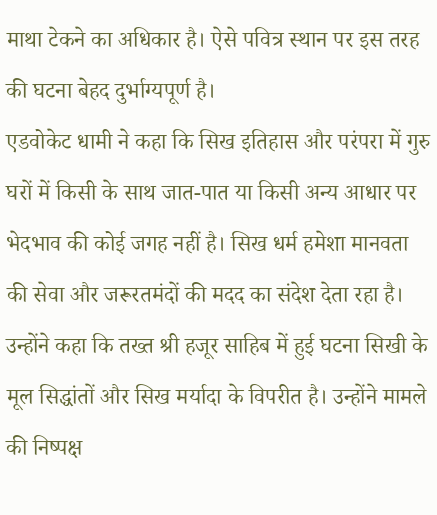माथा टेकने का अधिकार है। ऐसे पवित्र स्थान पर इस तरह की घटना बेहद दुर्भाग्यपूर्ण है।
एडवोकेट धामी ने कहा कि सिख इतिहास और परंपरा में गुरु घरों में किसी के साथ जात-पात या किसी अन्य आधार पर भेदभाव की कोई जगह नहीं है। सिख धर्म हमेशा मानवता की सेवा और जरूरतमंदों की मदद का संदेश देता रहा है। उन्होंने कहा कि तख्त श्री हजूर साहिब में हुई घटना सिखी के मूल सिद्धांतों और सिख मर्यादा के विपरीत है। उन्होंने मामले की निष्पक्ष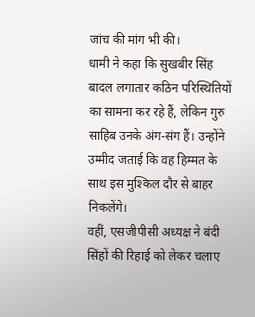जांच की मांग भी की।
धामी ने कहा कि सुखबीर सिंह बादल लगातार कठिन परिस्थितियों का सामना कर रहे हैं, लेकिन गुरु साहिब उनके अंग-संग हैं। उन्होंने उम्मीद जताई कि वह हिम्मत के साथ इस मुश्किल दौर से बाहर निकलेंगे।
वहीं, एसजीपीसी अध्यक्ष ने बंदी सिंहों की रिहाई को लेकर चलाए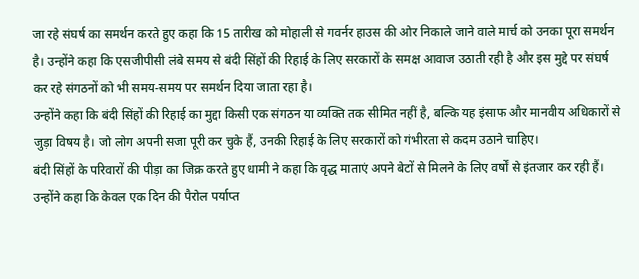जा रहे संघर्ष का समर्थन करते हुए कहा कि 15 तारीख को मोहाली से गवर्नर हाउस की ओर निकाले जाने वाले मार्च को उनका पूरा समर्थन है। उन्होंने कहा कि एसजीपीसी लंबे समय से बंदी सिंहों की रिहाई के लिए सरकारों के समक्ष आवाज उठाती रही है और इस मुद्दे पर संघर्ष कर रहे संगठनों को भी समय-समय पर समर्थन दिया जाता रहा है।
उन्होंने कहा कि बंदी सिंहों की रिहाई का मुद्दा किसी एक संगठन या व्यक्ति तक सीमित नहीं है, बल्कि यह इंसाफ और मानवीय अधिकारों से जुड़ा विषय है। जो लोग अपनी सजा पूरी कर चुके हैं, उनकी रिहाई के लिए सरकारों को गंभीरता से कदम उठाने चाहिए।
बंदी सिंहों के परिवारों की पीड़ा का जिक्र करते हुए धामी ने कहा कि वृद्ध माताएं अपने बेटों से मिलने के लिए वर्षों से इंतजार कर रही हैं। उन्होंने कहा कि केवल एक दिन की पैरोल पर्याप्त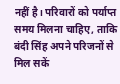नहीं है। परिवारों को पर्याप्त समय मिलना चाहिए, ताकि बंदी सिंह अपने परिजनों से मिल सकें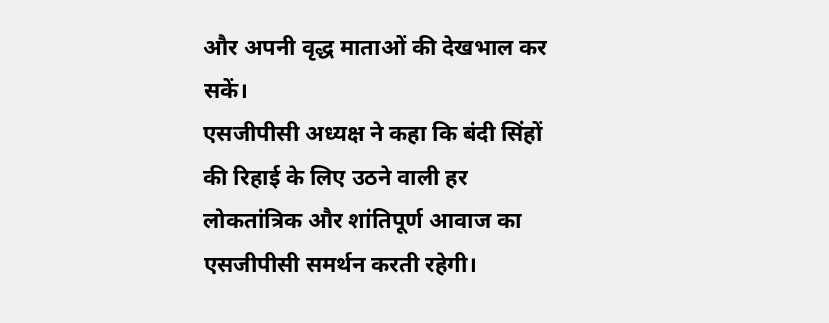और अपनी वृद्ध माताओं की देखभाल कर सकें।
एसजीपीसी अध्यक्ष ने कहा कि बंदी सिंहों की रिहाई के लिए उठने वाली हर लोकतांत्रिक और शांतिपूर्ण आवाज का एसजीपीसी समर्थन करती रहेगी।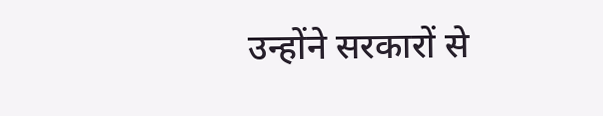उन्होंने सरकारों से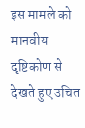इस मामले को मानवीय दृष्टिकोण से देखते हुए उचित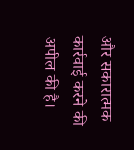और सकारात्मक कार्रवाई करने की अपील की है।